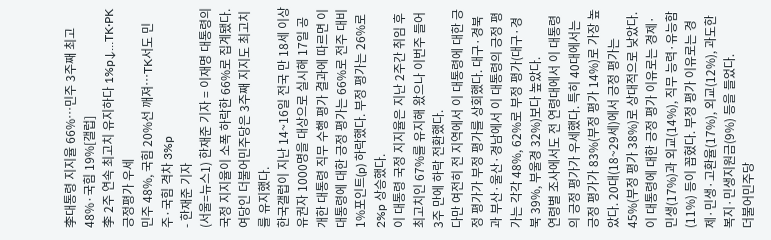李대통령 지지율 66%…민주 3주째 최고 48%·국힘 19%[갤럽]
李 2주 연속 최고치 유지하다 1%p↓…TK·PK 긍정평가 우세
민주 48%, 국힘 20%선 깨져…TK서도 민주·국힘 격차 3%p
- 한재준 기자
(서울=뉴스1) 한재준 기자 = 이재명 대통령의 국정 지지율이 소폭 하락한 66%로 집계됐다. 여당인 더불어민주당은 3주째 지지도 최고치를 유지했다.
한국갤럽이 지난 14~16일 전국 만 18세 이상 유권자 1000명을 대상으로 실시해 17일 공개한 대통령 직무 수행 평가 결과에 따르면 이 대통령에 대한 긍정 평가는 66%로 전주 대비 1%포인트(p) 하락했다. 부정 평가는 26%로 2%p 상승했다.
이 대통령 국정 지지율은 지난 2주간 취임 후 최고치인 67%를 유지해 왔으나 이번주 들어 3주 만에 하락 전환했다.
다만 여전히 전 지역에서 이 대통령에 대한 긍정 평가가 부정 평가를 상회했다. 대구·경북과 부산·울산·경남에서 이 대통령의 긍정 평가는 각각 48%, 62%로 부정 평가(대구·경북 39%, 부울경 32%)보다 높았다.
연령별 조사에서도 전 연령대에서 이 대통령의 긍정 평가가 우세했다. 특히 40대에서는 긍정 평가가 83%(부정 평가 14%)로 가장 높았다. 20대(18~29세)에서 긍정 평가는 45%(부정 평가 38%)로 상대적으로 낮았다.
이 대통령에 대한 긍정 평가 이유로는 경제·민생(17%)과 외교(14%), 직무 능력·유능함(11%) 등이 꼽혔다. 부정 평가 이유로는 경제·민생·고환율(17%), 외교(12%), 과도한 복지·민생지원금(9%) 등을 들었다.
더불어민주당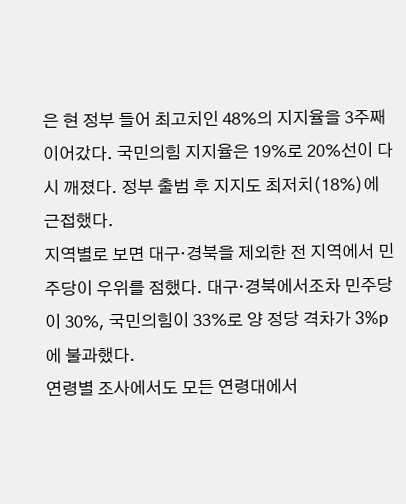은 현 정부 들어 최고치인 48%의 지지율을 3주째 이어갔다. 국민의힘 지지율은 19%로 20%선이 다시 깨졌다. 정부 출범 후 지지도 최저치(18%)에 근접했다.
지역별로 보면 대구·경북을 제외한 전 지역에서 민주당이 우위를 점했다. 대구·경북에서조차 민주당이 30%, 국민의힘이 33%로 양 정당 격차가 3%p에 불과했다.
연령별 조사에서도 모든 연령대에서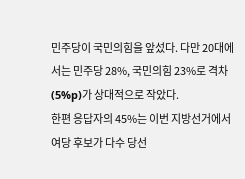민주당이 국민의힘을 앞섰다. 다만 20대에서는 민주당 28%, 국민의힘 23%로 격차(5%p)가 상대적으로 작았다.
한편 응답자의 45%는 이번 지방선거에서 여당 후보가 다수 당선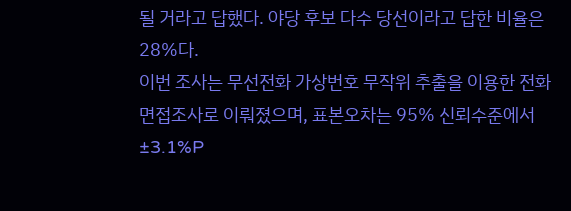될 거라고 답했다. 야당 후보 다수 당선이라고 답한 비율은 28%다.
이번 조사는 무선전화 가상번호 무작위 추출을 이용한 전화면접조사로 이뤄졌으며, 표본오차는 95% 신뢰수준에서 ±3.1%P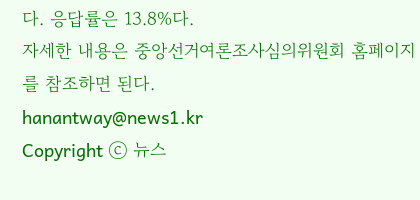다. 응답률은 13.8%다.
자세한 내용은 중앙선거여론조사심의위원회 홈페이지를 참조하면 된다.
hanantway@news1.kr
Copyright ⓒ 뉴스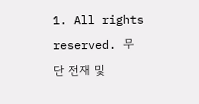1. All rights reserved. 무단 전재 및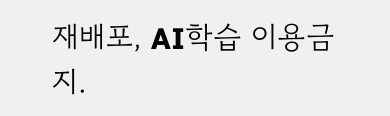재배포, AI학습 이용금지.